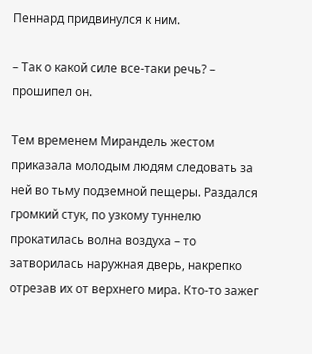Пеннард придвинулся к ним.

– Так о какой силе все-таки речь? – прошипел он.

Тем временем Мирандель жестом приказала молодым людям следовать за ней во тьму подземной пещеры. Раздался громкий стук, по узкому туннелю прокатилась волна воздуха – то затворилась наружная дверь, накрепко отрезав их от верхнего мира. Кто-то зажег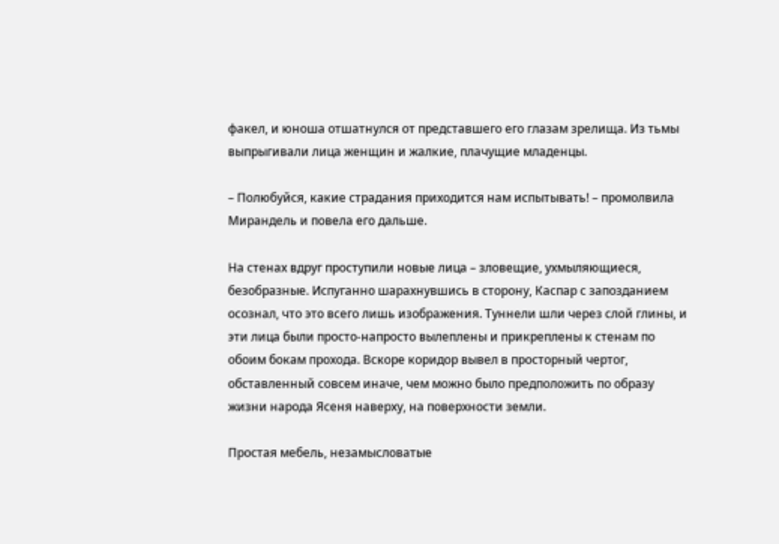факел, и юноша отшатнулся от представшего его глазам зрелища. Из тьмы выпрыгивали лица женщин и жалкие, плачущие младенцы.

– Полюбуйся, какие страдания приходится нам испытывать! – промолвила Мирандель и повела его дальше.

На стенах вдруг проступили новые лица – зловещие, ухмыляющиеся, безобразные. Испуганно шарахнувшись в сторону, Каспар с запозданием осознал, что это всего лишь изображения. Туннели шли через слой глины, и эти лица были просто-напросто вылеплены и прикреплены к стенам по обоим бокам прохода. Вскоре коридор вывел в просторный чертог, обставленный совсем иначе, чем можно было предположить по образу жизни народа Ясеня наверху, на поверхности земли.

Простая мебель, незамысловатые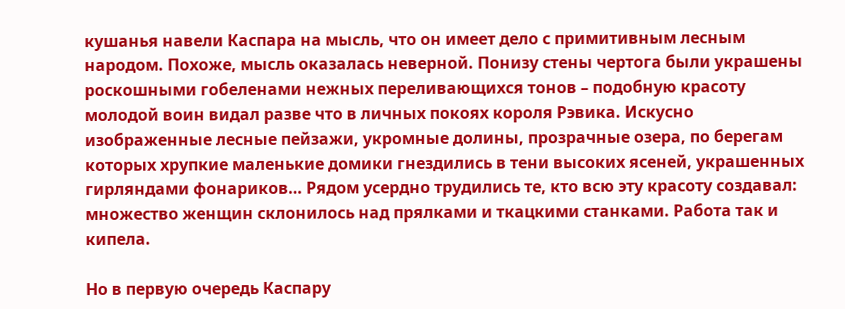кушанья навели Каспара на мысль, что он имеет дело с примитивным лесным народом. Похоже, мысль оказалась неверной. Понизу стены чертога были украшены роскошными гобеленами нежных переливающихся тонов – подобную красоту молодой воин видал разве что в личных покоях короля Рэвика. Искусно изображенные лесные пейзажи, укромные долины, прозрачные озера, по берегам которых хрупкие маленькие домики гнездились в тени высоких ясеней, украшенных гирляндами фонариков… Рядом усердно трудились те, кто всю эту красоту создавал: множество женщин склонилось над прялками и ткацкими станками. Работа так и кипела.

Но в первую очередь Каспару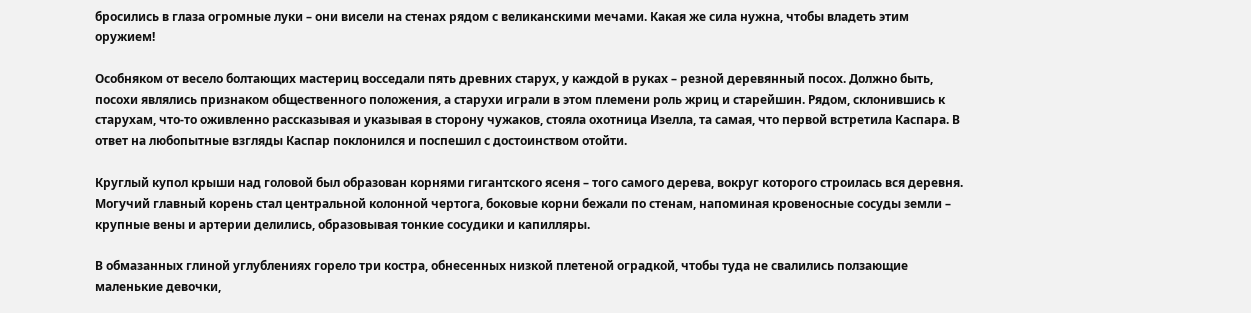бросились в глаза огромные луки – они висели на стенах рядом с великанскими мечами. Какая же сила нужна, чтобы владеть этим оружием!

Особняком от весело болтающих мастериц восседали пять древних старух, у каждой в руках – резной деревянный посох. Должно быть, посохи являлись признаком общественного положения, а старухи играли в этом племени роль жриц и старейшин. Рядом, склонившись к старухам, что-то оживленно рассказывая и указывая в сторону чужаков, стояла охотница Изелла, та самая, что первой встретила Каспара. В ответ на любопытные взгляды Каспар поклонился и поспешил с достоинством отойти.

Круглый купол крыши над головой был образован корнями гигантского ясеня – того самого дерева, вокруг которого строилась вся деревня. Могучий главный корень стал центральной колонной чертога, боковые корни бежали по стенам, напоминая кровеносные сосуды земли – крупные вены и артерии делились, образовывая тонкие сосудики и капилляры.

В обмазанных глиной углублениях горело три костра, обнесенных низкой плетеной оградкой, чтобы туда не свалились ползающие маленькие девочки,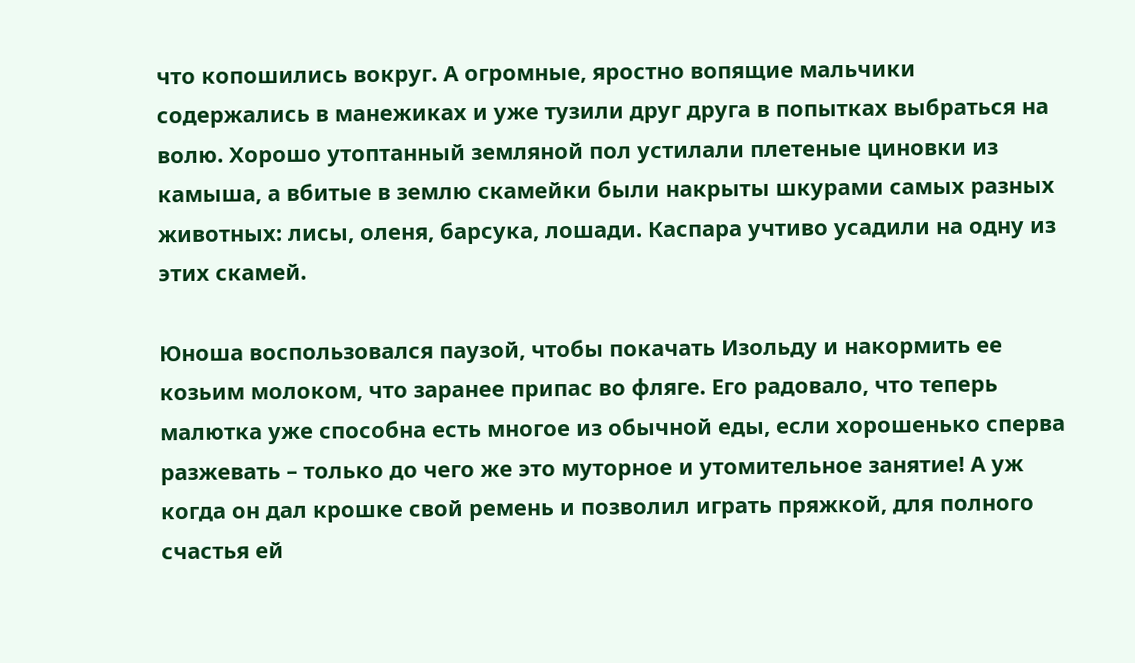что копошились вокруг. А огромные, яростно вопящие мальчики содержались в манежиках и уже тузили друг друга в попытках выбраться на волю. Хорошо утоптанный земляной пол устилали плетеные циновки из камыша, а вбитые в землю скамейки были накрыты шкурами самых разных животных: лисы, оленя, барсука, лошади. Каспара учтиво усадили на одну из этих скамей.

Юноша воспользовался паузой, чтобы покачать Изольду и накормить ее козьим молоком, что заранее припас во фляге. Его радовало, что теперь малютка уже способна есть многое из обычной еды, если хорошенько сперва разжевать – только до чего же это муторное и утомительное занятие! А уж когда он дал крошке свой ремень и позволил играть пряжкой, для полного счастья ей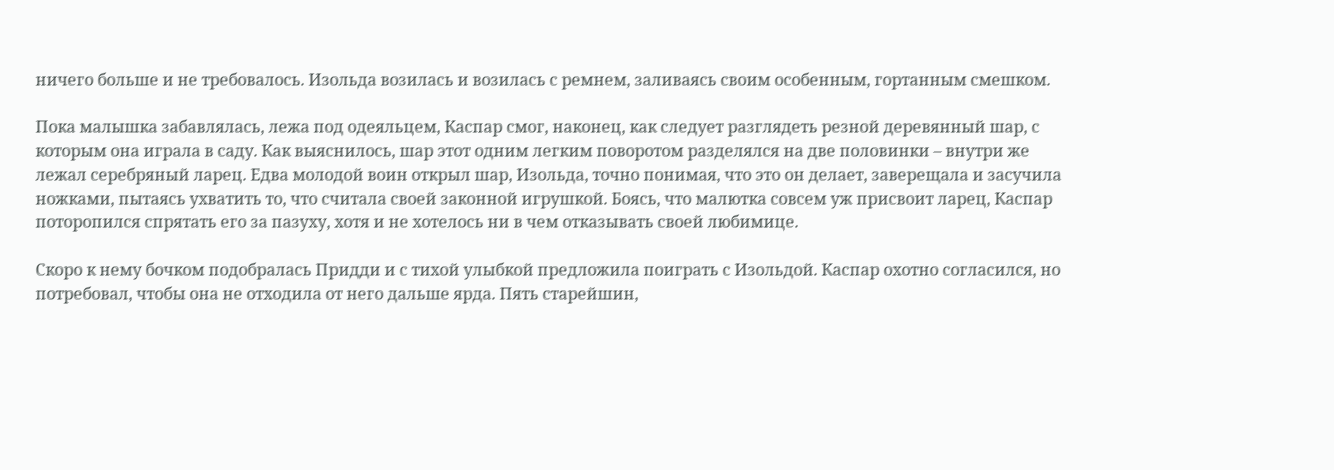ничего больше и не требовалось. Изольда возилась и возилась с ремнем, заливаясь своим особенным, гортанным смешком.

Пока малышка забавлялась, лежа под одеяльцем, Каспар смог, наконец, как следует разглядеть резной деревянный шар, с которым она играла в саду. Как выяснилось, шар этот одним легким поворотом разделялся на две половинки – внутри же лежал серебряный ларец. Едва молодой воин открыл шар, Изольда, точно понимая, что это он делает, заверещала и засучила ножками, пытаясь ухватить то, что считала своей законной игрушкой. Боясь, что малютка совсем уж присвоит ларец, Каспар поторопился спрятать его за пазуху, хотя и не хотелось ни в чем отказывать своей любимице.

Скоро к нему бочком подобралась Придди и с тихой улыбкой предложила поиграть с Изольдой. Каспар охотно согласился, но потребовал, чтобы она не отходила от него дальше ярда. Пять старейшин,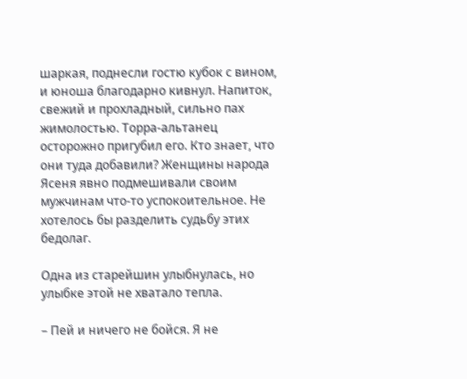шаркая, поднесли гостю кубок с вином, и юноша благодарно кивнул. Напиток, свежий и прохладный, сильно пах жимолостью. Торра-альтанец осторожно пригубил его. Кто знает, что они туда добавили? Женщины народа Ясеня явно подмешивали своим мужчинам что-то успокоительное. Не хотелось бы разделить судьбу этих бедолаг.

Одна из старейшин улыбнулась, но улыбке этой не хватало тепла.

– Пей и ничего не бойся. Я не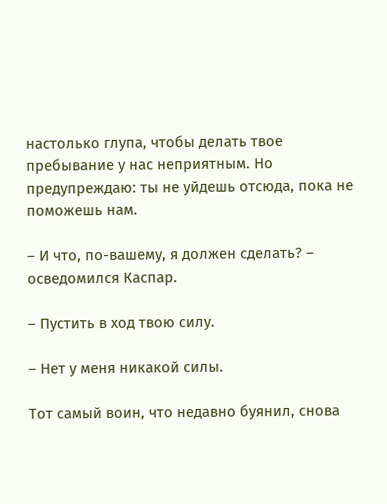настолько глупа, чтобы делать твое пребывание у нас неприятным. Но предупреждаю: ты не уйдешь отсюда, пока не поможешь нам.

– И что, по-вашему, я должен сделать? – осведомился Каспар.

– Пустить в ход твою силу.

– Нет у меня никакой силы.

Тот самый воин, что недавно буянил, снова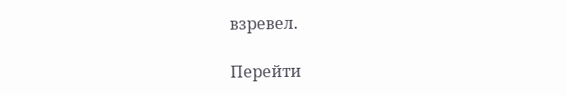взревел.

Перейти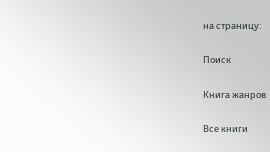на страницу:

Поиск

Книга жанров

Все книги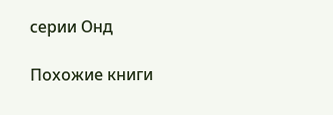серии Онд

Похожие книги